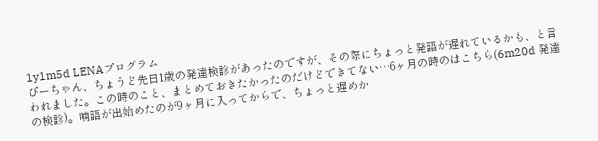1y1m5d LENAプログラム
ぴーちゃん、ちょうど先日1歳の発達検診があったのですが、その際にちょっと発語が遅れているかも、と言われました。この時のこと、まとめておきたかったのだけどできてない…6ヶ月の時のはこちら(6m20d 発達の検診)。喃語が出始めたのが9ヶ月に入ってからで、ちょっと遅めか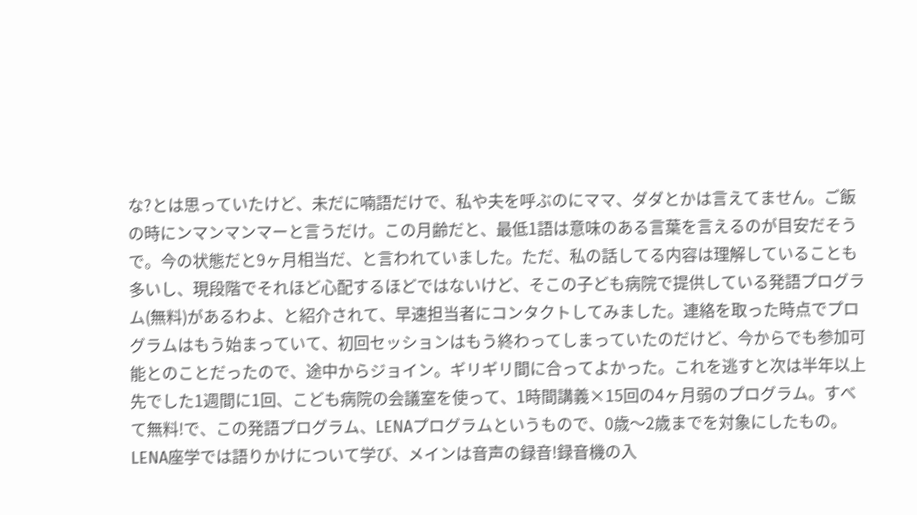な?とは思っていたけど、未だに喃語だけで、私や夫を呼ぶのにママ、ダダとかは言えてません。ご飯の時にンマンマンマーと言うだけ。この月齢だと、最低1語は意味のある言葉を言えるのが目安だそうで。今の状態だと9ヶ月相当だ、と言われていました。ただ、私の話してる内容は理解していることも多いし、現段階でそれほど心配するほどではないけど、そこの子ども病院で提供している発語プログラム(無料)があるわよ、と紹介されて、早速担当者にコンタクトしてみました。連絡を取った時点でプログラムはもう始まっていて、初回セッションはもう終わってしまっていたのだけど、今からでも参加可能とのことだったので、途中からジョイン。ギリギリ間に合ってよかった。これを逃すと次は半年以上先でした1週間に1回、こども病院の会議室を使って、1時間講義×15回の4ヶ月弱のプログラム。すべて無料!で、この発語プログラム、LENAプログラムというもので、0歳〜2歳までを対象にしたもの。LENA座学では語りかけについて学び、メインは音声の録音!録音機の入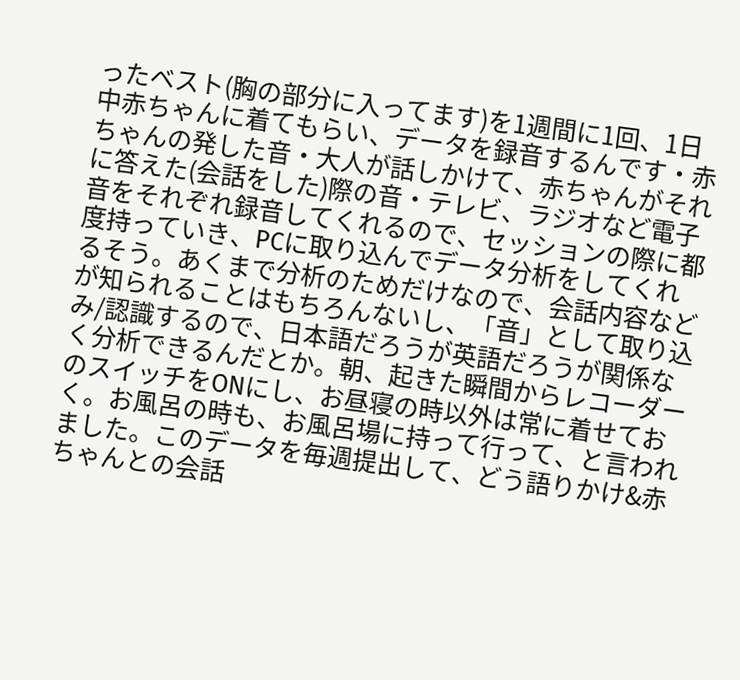ったベスト(胸の部分に入ってます)を1週間に1回、1日中赤ちゃんに着てもらい、データを録音するんです・赤ちゃんの発した音・大人が話しかけて、赤ちゃんがそれに答えた(会話をした)際の音・テレビ、ラジオなど電子音をそれぞれ録音してくれるので、セッションの際に都度持っていき、PCに取り込んでデータ分析をしてくれるそう。あくまで分析のためだけなので、会話内容などが知られることはもちろんないし、「音」として取り込み/認識するので、日本語だろうが英語だろうが関係なく分析できるんだとか。朝、起きた瞬間からレコーダーのスイッチをONにし、お昼寝の時以外は常に着せておく。お風呂の時も、お風呂場に持って行って、と言われました。このデータを毎週提出して、どう語りかけ&赤ちゃんとの会話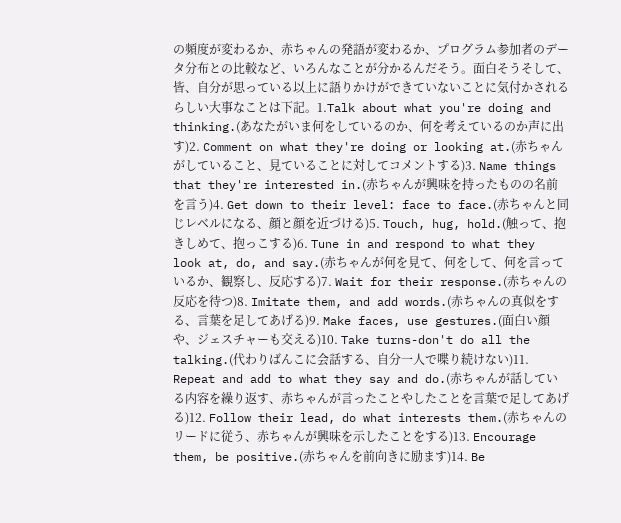の頻度が変わるか、赤ちゃんの発語が変わるか、プログラム参加者のデータ分布との比較など、いろんなことが分かるんだそう。面白そうそして、皆、自分が思っている以上に語りかけができていないことに気付かされるらしい大事なことは下記。1.Talk about what you're doing and thinking.(あなたがいま何をしているのか、何を考えているのか声に出す)2. Comment on what they're doing or looking at.(赤ちゃんがしていること、見ていることに対してコメントする)3. Name things that they're interested in.(赤ちゃんが興味を持ったものの名前を言う)4. Get down to their level: face to face.(赤ちゃんと同じレベルになる、顔と顔を近づける)5. Touch, hug, hold.(触って、抱きしめて、抱っこする)6. Tune in and respond to what they look at, do, and say.(赤ちゃんが何を見て、何をして、何を言っているか、観察し、反応する)7. Wait for their response.(赤ちゃんの反応を待つ)8. Imitate them, and add words.(赤ちゃんの真似をする、言葉を足してあげる)9. Make faces, use gestures.(面白い顔や、ジェスチャーも交える)10. Take turns-don't do all the talking.(代わりばんこに会話する、自分一人で喋り続けない)11. Repeat and add to what they say and do.(赤ちゃんが話している内容を繰り返す、赤ちゃんが言ったことやしたことを言葉で足してあげる)12. Follow their lead, do what interests them.(赤ちゃんのリードに従う、赤ちゃんが興味を示したことをする)13. Encourage them, be positive.(赤ちゃんを前向きに励ます)14. Be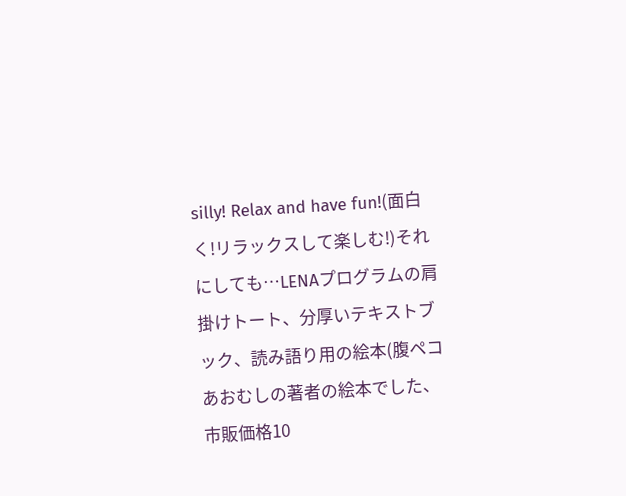silly! Relax and have fun!(面白く!リラックスして楽しむ!)それにしても…LENAプログラムの肩掛けトート、分厚いテキストブック、読み語り用の絵本(腹ペコあおむしの著者の絵本でした、市販価格10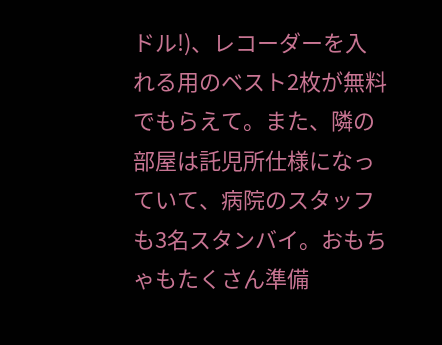ドル!)、レコーダーを入れる用のベスト2枚が無料でもらえて。また、隣の部屋は託児所仕様になっていて、病院のスタッフも3名スタンバイ。おもちゃもたくさん準備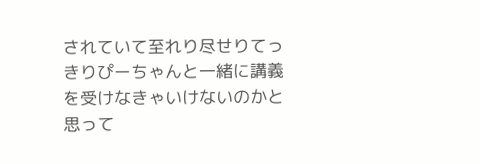されていて至れり尽せりてっきりぴーちゃんと一緒に講義を受けなきゃいけないのかと思って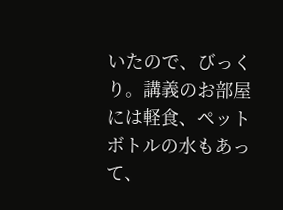いたので、びっくり。講義のお部屋には軽食、ペットボトルの水もあって、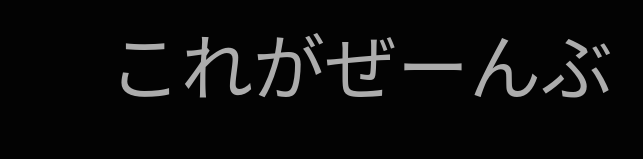これがぜーんぶ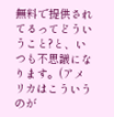無料で提供されてるってどういうこと?と、いつも不思議になります。(アメリカはこういうのが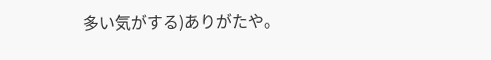多い気がする)ありがたや。